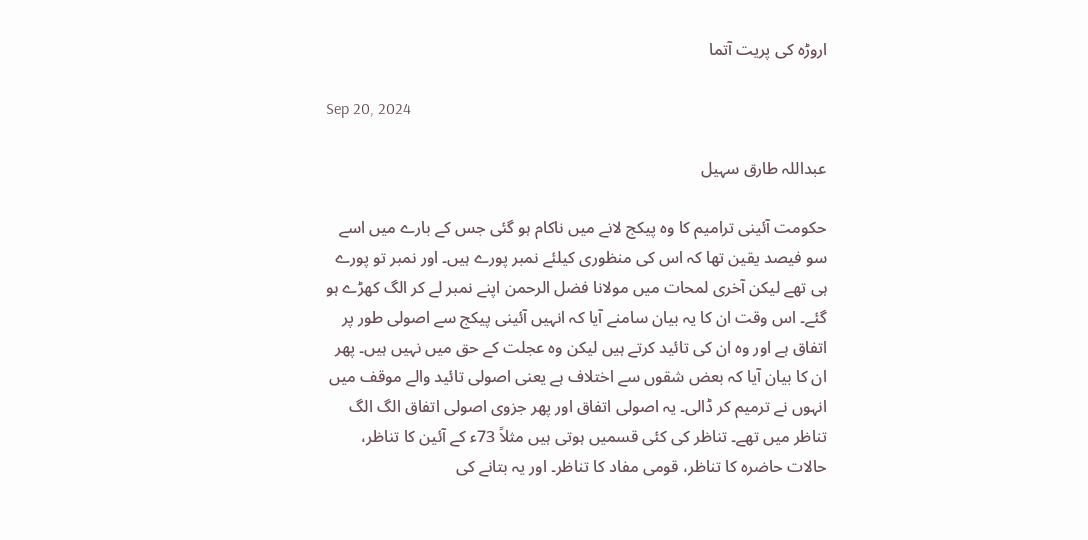اروڑہ کی پریت آتما

Sep 20, 2024

عبداللہ طارق سہیل

حکومت آئینی ترامیم کا وہ پیکج لانے میں ناکام ہو گئی جس کے بارے میں اسے سو فیصد یقین تھا کہ اس کی منظوری کیلئے نمبر پورے ہیں۔ اور نمبر تو پورے ہی تھے لیکن آخری لمحات میں مولانا فضل الرحمن اپنے نمبر لے کر الگ کھڑے ہو گئے۔ اس وقت ان کا یہ بیان سامنے آیا کہ انہیں آئینی پیکج سے اصولی طور پر اتفاق ہے اور وہ ان کی تائید کرتے ہیں لیکن وہ عجلت کے حق میں نہیں ہیں۔ پھر ان کا بیان آیا کہ بعض شقوں سے اختلاف ہے یعنی اصولی تائید والے موقف میں انہوں نے ترمیم کر ڈالی۔ یہ اصولی اتفاق اور پھر جزوی اصولی اتفاق الگ الگ تناظر میں تھے۔ تناظر کی کئی قسمیں ہوتی ہیں مثلاً 73ء کے آئین کا تناظر، حالات حاضرہ کا تناظر، قومی مفاد کا تناظر۔ اور یہ بتانے کی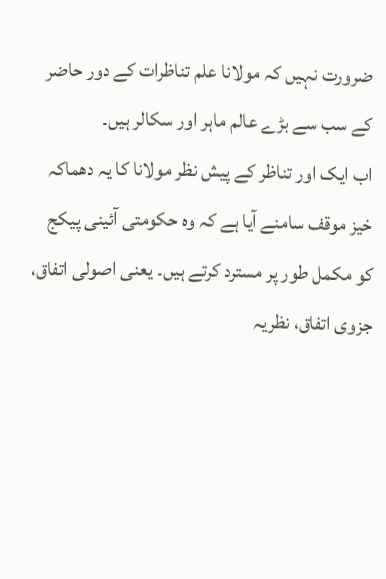ضرورت نہیں کہ مولانا علم تناظرات کے دور حاضر کے سب سے بڑے عالم ماہر اور سکالر ہیں۔
اب ایک اور تناظر کے پیش نظر مولانا کا یہ دھماکہ خیز موقف سامنے آیا ہے کہ وہ حکومتی آئینی پیکج کو مکمل طور پر مسترد کرتے ہیں۔ یعنی اصولی اتفاق، جزوی اتفاق، نظریہ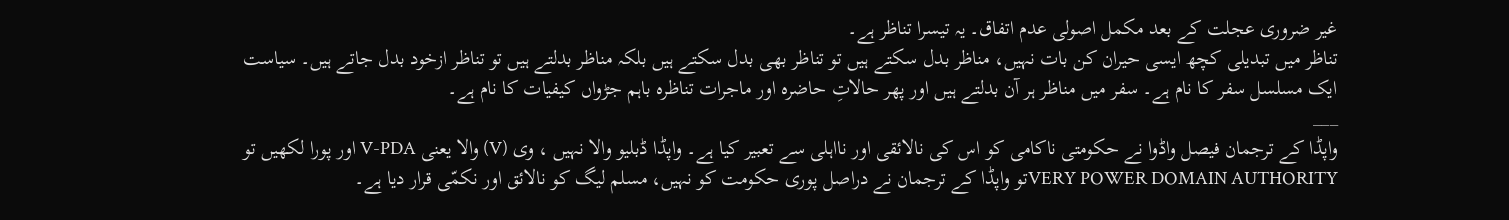غیر ضروری عجلت کے بعد مکمل اصولی عدم اتفاق۔ یہ تیسرا تناظر ہے۔
تناظر میں تبدیلی کچھ ایسی حیران کن بات نہیں، مناظر بدل سکتے ہیں تو تناظر بھی بدل سکتے ہیں بلکہ مناظر بدلتے ہیں تو تناظر ازخود بدل جاتے ہیں۔ سیاست ایک مسلسل سفر کا نام ہے۔ سفر میں مناظر ہر آن بدلتے ہیں اور پھر حالاتِ حاضرہ اور ماجرات تناظرہ باہم جڑواں کیفیات کا نام ہے۔
___
واپڈا کے ترجمان فیصل واڈوا نے حکومتی ناکامی کو اس کی نالائقی اور نااہلی سے تعبیر کیا ہے۔ واپڈا ڈبلیو والا نہیں ، وی (V) والا یعنی V-PDA اور پورا لکھیں تو VERY POWER DOMAIN AUTHORITYتو واپڈا کے ترجمان نے دراصل پوری حکومت کو نہیں، مسلم لیگ کو نالائق اور نکمّی قرار دیا ہے۔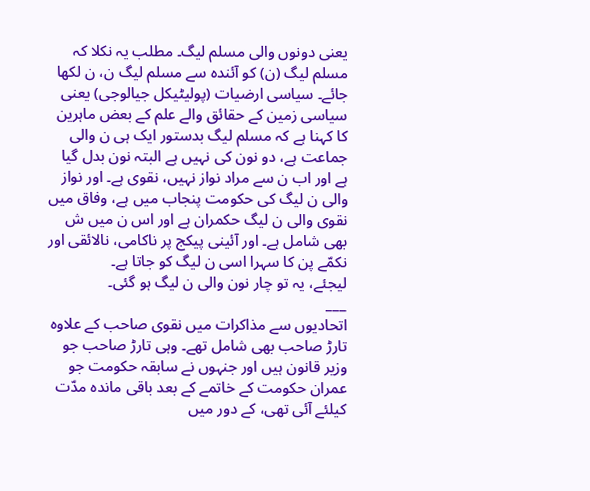یعنی دونوں والی مسلم لیگ۔ مطلب یہ نکلا کہ مسلم لیگ (ن) کو آئندہ سے مسلم لیگ ن، ن لکھا جائے۔ سیاسی ارضیات (پولیٹیکل جیالوجی) یعنی سیاسی زمین کے حقائق والے علم کے بعض ماہرین کا کہنا ہے کہ مسلم لیگ بدستور ایک ہی ن والی جماعت ہے، دو نون کی نہیں ہے البتہ نون بدل گیا ہے اور اب ن سے مراد نواز نہیں، نقوی ہے۔ اور نواز والی ن لیگ کی حکومت پنجاب میں ہے، وفاق میں نقوی والی ن لیگ حکمران ہے اور اس ن میں ش بھی شامل ہے۔ اور آئینی پیکج پر ناکامی، نالائقی اور نکمّے پن کا سہرا اسی ن لیگ کو جاتا ہے۔
لیجئے، یہ تو چار نون والی ن لیگ ہو گئی۔
___
اتحادیوں سے مذاکرات میں نقوی صاحب کے علاوہ تارڑ صاحب بھی شامل تھے۔ وہی تارڑ صاحب جو وزیر قانون ہیں اور جنہوں نے سابقہ حکومت جو عمران حکومت کے خاتمے کے بعد باقی ماندہ مدّت کیلئے آئی تھی، کے دور میں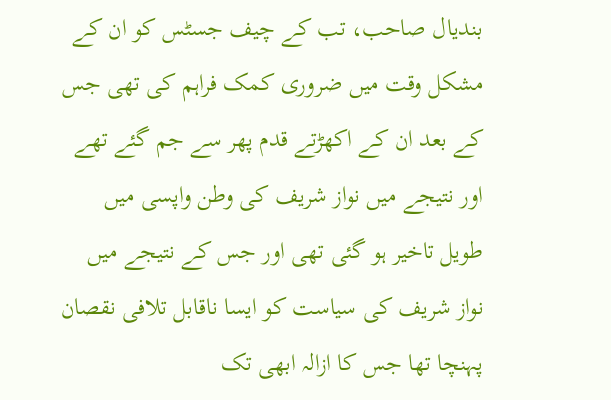بندیال صاحب، تب کے چیف جسٹس کو ان کے مشکل وقت میں ضروری کمک فراہم کی تھی جس کے بعد ان کے اکھڑتے قدم پھر سے جم گئے تھے اور نتیجے میں نواز شریف کی وطن واپسی میں طویل تاخیر ہو گئی تھی اور جس کے نتیجے میں نواز شریف کی سیاست کو ایسا ناقابل تلافی نقصان پہنچا تھا جس کا ازالہ ابھی تک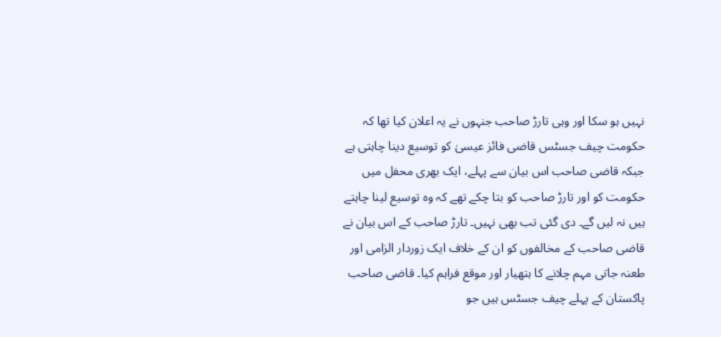نہیں ہو سکا اور وہی تارڑ صاحب جنہوں نے یہ اعلان کیا تھا کہ حکومت چیف جسٹس قاضی فائز عیسیٰ کو توسیع دینا چاہتی ہے جبکہ قاضی صاحب اس بیان سے پہلے، ایک بھری محفل میں حکومت کو اور تارڑ صاحب کو بتا چکے تھے کہ وہ توسیع لینا چاہتے ہیں نہ لیں گے۔ دی گئی تب بھی نہیں۔ تارڑ صاحب کے اس بیان نے قاضی صاحب کے مخالفوں کو ان کے خلاف ایک زوردار الزامی اور طعنہ جاتی مہم چلانے کا ہتھیار اور موقع فراہم کیا۔ قاضی صاحب پاکستان کے پہلے چیف جسٹس ہیں جو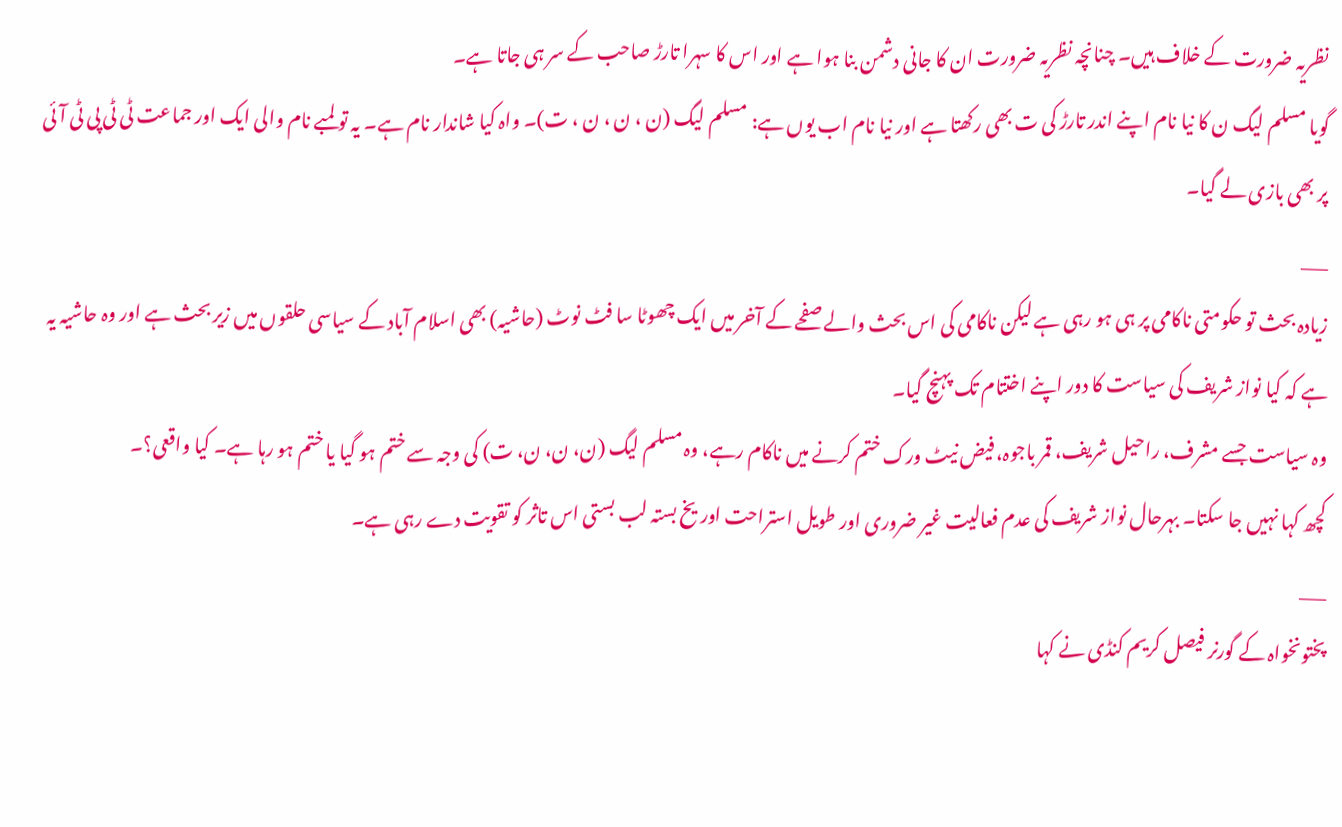نظریہ ضرورت کے خلاف ہیں۔ چنانچہ نظریہ ضرورت ان کا جانی دشمن بنا ہوا ہے اور اس کا سہرا تارڑ صاحب کے سر ہی جاتا ہے۔
گویا مسلم لیگ ن کا نیا نام اپنے اندر تارڑ کی ت بھی رکھتا ہے اور نیا نام اب یوں ہے: مسلم لیگ (ن ، ن ، ن ، ت)۔ واہ کیا شاندار نام ہے۔ یہ تو لمبے نام والی ایک اور جماعت ٹی ٹی پی ٹی آئی پر بھی بازی لے گیا۔
___
زیادہ بحث تو حکومتی ناکامی پر ہی ہو رہی ہے لیکن ناکامی کی اس بحث والے صفحے کے آخر میں ایک چھوٹا سا فٹ نوٹ (حاشیہ) بھی اسلام آباد کے سیاسی حلقوں میں زیر بحث ہے اور وہ حاشیہ یہ ہے کہ کیا نواز شریف کی سیاست کا دور اپنے اختتام تک پہنچ گیا۔
وہ سیاست جسے مشرف، راحیل شریف، قمر باجوہ، فیض نیٹ ورک ختم کرنے میں ناکام رہے، وہ مسلم لیگ (ن، ن، ن، ت) کی وجہ سے ختم ہو گیا یا ختم ہو رہا ہے۔ کیا واقعی؟۔
کچھ کہا نہیں جا سکتا۔ بہرحال نواز شریف کی عدم فعالیت غیر ضروری اور طویل استراحت اور یخ بستہ لب بستی اس تاثر کو تقویت دے رہی ہے۔
___
پختونخواہ کے گورنر فیصل کریم کنڈی نے کہا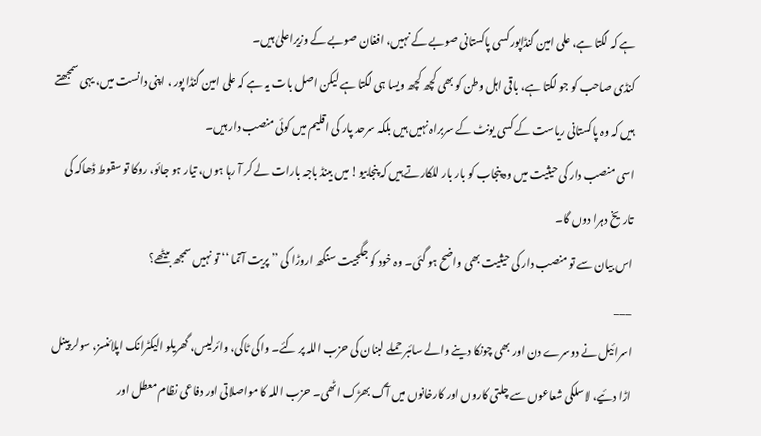ہے کہ لگتا ہے، علی امین گنڈاپور کسی پاکستانی صوبے کے نہیں، افغان صوبے کے وزیراعلیٰ ہیں۔
کنڈی صاحب کو جو لگتا ہے، باقی اہل وطن کو بھی کچھ کچھ ویسا ہی لگتا ہے لیکن اصل بات یہ ہے کہ علی امین گنڈا پور ، اپنی دانست میں، یہی سمجھتے ہیں کہ وہ پاکستانی ریاست کے کسی یونٹ کے سربراہ نہیں ہیں بلکہ سرحد پار کی اقلیم میں کوئی منصب دار ہیں۔
اسی منصب دار کی حیثیت میں وہ پنجاب کو بار بار للکارتے ہیں کہ پنجابیو! میں بینڈ باجہ بارات لے کر آ رہا ہوں، تیار ہو جائو، روکا تو سقوط ڈھاکہ کی تاریخ دہرا دوں گا۔
اس بیان سے تو منصب دار کی حیثیت بھی واضح ہو گئی۔ وہ خود کو جگجیت سنگھ اروڑا کی ’’پریت آتما ‘‘ تو نہیں سمجھ بیٹھے؟
___
اسرائیل نے دوسرے دن اور بھی چونکا دینے والے سائبر حملے لبنان کی حزب اللہ پر کئے۔ واکی ٹاکی، وائرلیس، گھریلو الیکٹرانک اپلائنسز، سولر پینل اڑا دئیے، لاسلکی شعاعوں سے چلتی کاروں اور کارخانوں میں آگ بھڑک اٹھی۔ حزب اللہ کا مواصلاتی اور دفاعی نظام معطل اور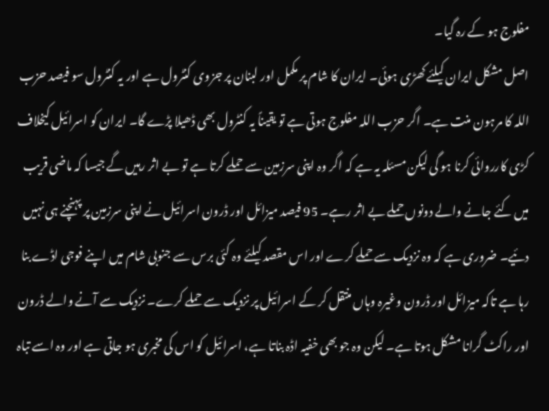مفلوج ہو کے رہ گیا۔
اصل مشکل ایران کیلئے کھڑی ہوئی۔ ایران کا شام پر مکمل اور لبنان پر جزوی کنٹرول ہے اور یہ کنٹرول سو فیصد حزب اللہ کا مرہون منت ہے۔ اگر حزب اللہ مفلوج ہوتی ہے تو یقیناً یہ کنٹرول بھی ڈھیلا پڑے گا۔ ایران کو اسرائیل کیخلاف کڑی کارروائی کرنا ہو گی لیکن مسئلہ یہ ہے کہ اگر وہ اپنی سرزمین سے حملے کرتا ہے تو بے اثر رہیں گے جیسا کہ ماضی قریب میں کئے جانے والے دونوں حملے بے اثر رہے۔ 95 فیصد میزائل اور ڈرون اسرائیل نے اپنی سرزمین پر پہنچنے ہی نہیں دئیے۔ ضروری ہے کہ وہ نزدیک سے حملے کرے اور اس مقصد کیلئے وہ کئی برس سے جنوبی شام میں اپنے فوجی اڈے بنا رہا ہے تاکہ میزائل اور ڈرون وغیرہ وہاں منتقل کر کے اسرائیل پر نزدیک سے حملے کرے۔ نزدیک سے آنے والے ڈرون اور راکٹ گرانا مشکل ہوتا ہے۔ لیکن وہ جو بھی خفیہ اڈہ بناتا ہے، اسرائیل کو اس کی مخبری ہو جاتی ہے اور وہ اسے تباہ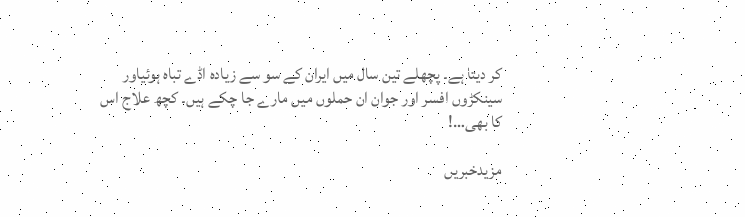کر دیتا ہے۔ پچھلے تین سال میں ایران کے سو سے زیادہ اڈے تباہ ہوئیاور سینکڑوں افسر اور جوان ان حملوں میں مارے جا چکے ہیں۔ کچھ علاج اس کا بھی…!

مزیدخبریں